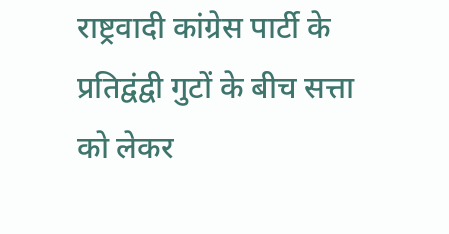राष्ट्रवादी कांग्रेस पार्टी के प्रतिद्वंद्वी गुटों के बीच सत्ता को लेकर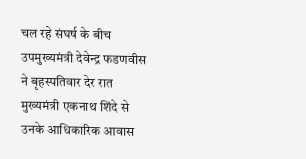चल रहे संघर्ष के बीच उपमुख्यमंत्री देवेन्द्र फडणवीस ने बृहस्पतिवार देर रात मुख्यमंत्री एकनाथ शिंदे से उनके आधिकारिक आवास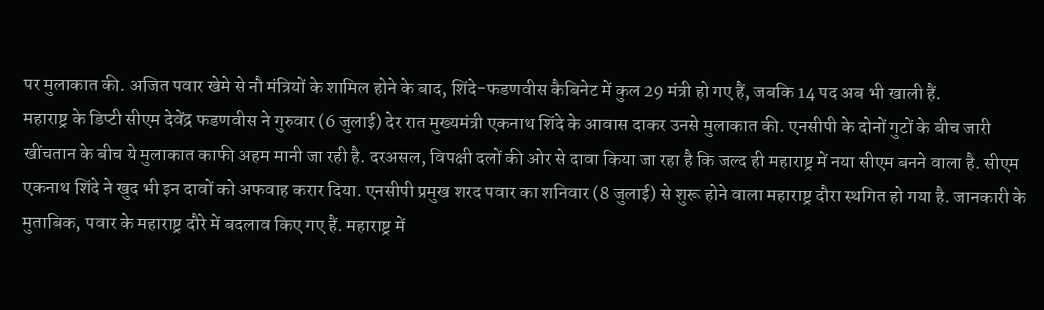पर मुलाकात की. अजित पवार खेमे से नौ मंत्रियों के शामिल होने के बाद, शिंदे-फडणवीस कैबिनेट में कुल 29 मंत्री हो गए हैं, जबकि 14 पद अब भी खाली हैं.
महाराष्ट्र के डिप्टी सीएम देवेंद्र फडणवीस ने गुरुवार (6 जुलाई) देर रात मुख्यमंत्री एकनाथ शिंदे के आवास दाकर उनसे मुलाकात की. एनसीपी के दोनों गुटों के बीच जारी खींचतान के बीच ये मुलाकात काफी अहम मानी जा रही है. दरअसल, विपक्षी दलों की ओर से दावा किया जा रहा है कि जल्द ही महाराष्ट्र में नया सीएम बनने वाला है. सीएम एकनाथ शिंदे ने खुद भी इन दावों को अफवाह करार दिया. एनसीपी प्रमुख शरद पवार का शनिवार (8 जुलाई) से शुरू होने वाला महाराष्ट्र दौरा स्थगित हो गया है. जानकारी के मुताबिक, पवार के महाराष्ट्र दौरे में बदलाव किए गए हैं. महाराष्ट्र में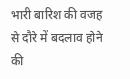भारी बारिश की वजह से दौरे में बदलाव होने की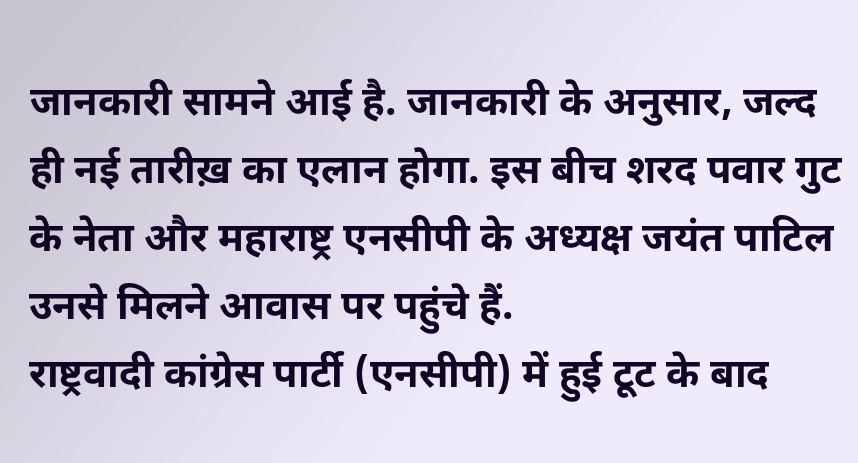जानकारी सामने आई है. जानकारी के अनुसार, जल्द ही नई तारीख़ का एलान होगा. इस बीच शरद पवार गुट के नेता और महाराष्ट्र एनसीपी के अध्यक्ष जयंत पाटिल उनसे मिलने आवास पर पहुंचे हैं.
राष्ट्रवादी कांग्रेस पार्टी (एनसीपी) में हुई टूट के बाद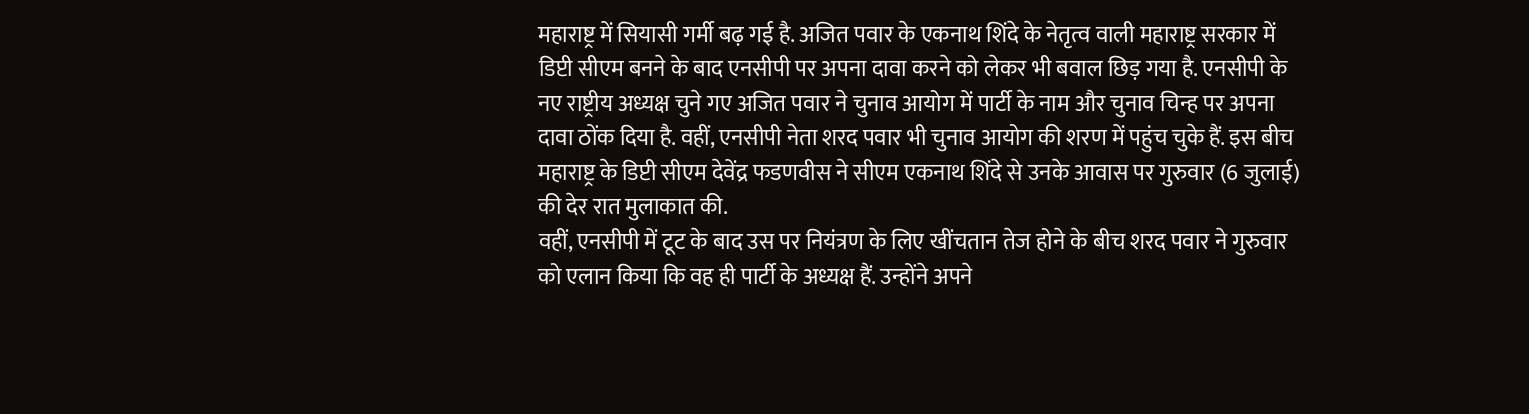महाराष्ट्र में सियासी गर्मी बढ़ गई है. अजित पवार के एकनाथ शिंदे के नेतृत्व वाली महाराष्ट्र सरकार में डिप्टी सीएम बनने के बाद एनसीपी पर अपना दावा करने को लेकर भी बवाल छिड़ गया है. एनसीपी के नए राष्ट्रीय अध्यक्ष चुने गए अजित पवार ने चुनाव आयोग में पार्टी के नाम और चुनाव चिन्ह पर अपना दावा ठोंक दिया है. वहीं, एनसीपी नेता शरद पवार भी चुनाव आयोग की शरण में पहुंच चुके हैं. इस बीच महाराष्ट्र के डिप्टी सीएम देवेंद्र फडणवीस ने सीएम एकनाथ शिंदे से उनके आवास पर गुरुवार (6 जुलाई) की देर रात मुलाकात की.
वहीं, एनसीपी में टूट के बाद उस पर नियंत्रण के लिए खींचतान तेज होने के बीच शरद पवार ने गुरुवार को एलान किया कि वह ही पार्टी के अध्यक्ष हैं. उन्होंने अपने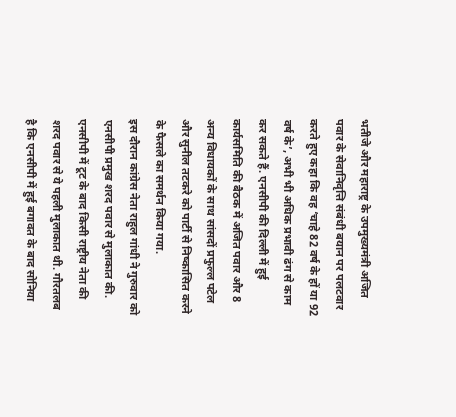भतीजे और महाराष्ट्र के उपमुख्यमंत्री अजित पवार के सेवानिवृत्ति संबंधी बयान पर पलटवार करते हुए कहा कि वह ‘चाहे 82 वर्ष के हों या 92 वर्ष के’, अभी भी अधिक प्रभावी ढंग से काम कर सकते हैं. एनसीपी की दिल्ली में हुई कार्यसमिति की बैठक में अजित पवार और 8 अन्य विधायकों के साथ सांसदों प्रफुल्ल पटेल और सुनील तटकरे को पार्टी से निष्कासित करने के फैसले का समर्थन किया गया.
इस दौरान कांग्रेस नेता राहुल गांधी ने गुरुवार को एनसीपी प्रमुख शरद पवार से मुलाकात की. एनसीपी में टूट के बाद किसी राष्ट्रीय नेता की शरद पवार से ये पहली मुलाकात थी. गौरतलब है कि एनसीपी में हुई बगावत के बाद सोनिया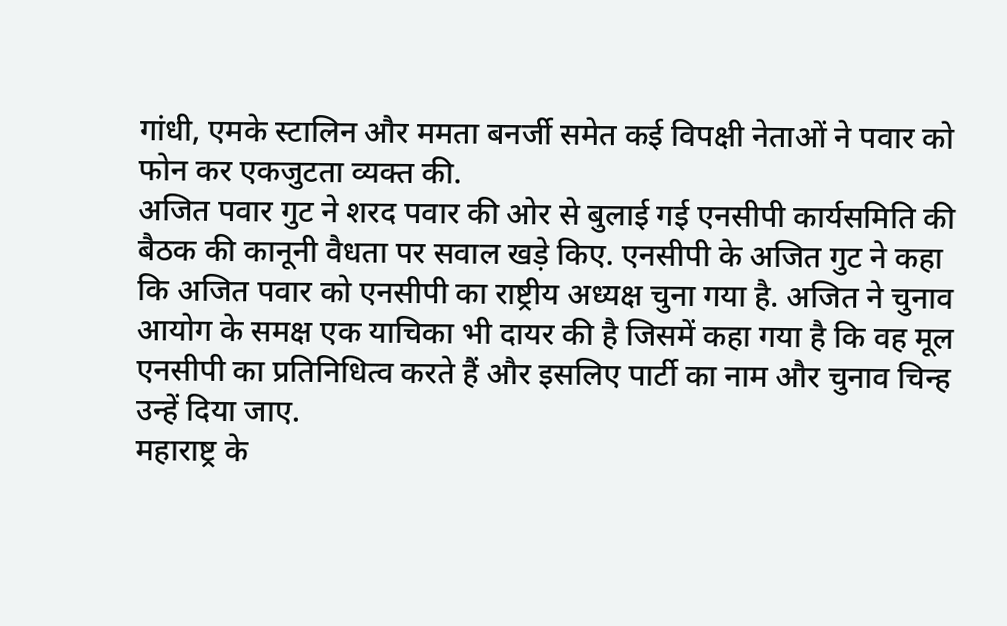गांधी, एमके स्टालिन और ममता बनर्जी समेत कई विपक्षी नेताओं ने पवार को फोन कर एकजुटता व्यक्त की.
अजित पवार गुट ने शरद पवार की ओर से बुलाई गई एनसीपी कार्यसमिति की बैठक की कानूनी वैधता पर सवाल खड़े किए. एनसीपी के अजित गुट ने कहा कि अजित पवार को एनसीपी का राष्ट्रीय अध्यक्ष चुना गया है. अजित ने चुनाव आयोग के समक्ष एक याचिका भी दायर की है जिसमें कहा गया है कि वह मूल एनसीपी का प्रतिनिधित्व करते हैं और इसलिए पार्टी का नाम और चुनाव चिन्ह उन्हें दिया जाए.
महाराष्ट्र के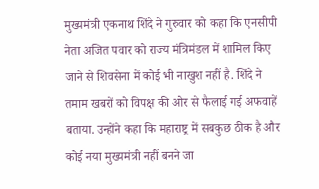मुख्यमंत्री एकनाथ शिंदे ने गुरुवार को कहा कि एनसीपी नेता अजित पवार को राज्य मंत्रिमंडल में शामिल किए जाने से शिवसेना में कोई भी नाखुश नहीं है. शिंदे ने तमाम खबरों को विपक्ष की ओर से फैलाई गई अफवाहें बताया. उन्होंने कहा कि महाराष्ट्र में सबकुछ ठीक है और कोई नया मुख्यमंत्री नहीं बनने जा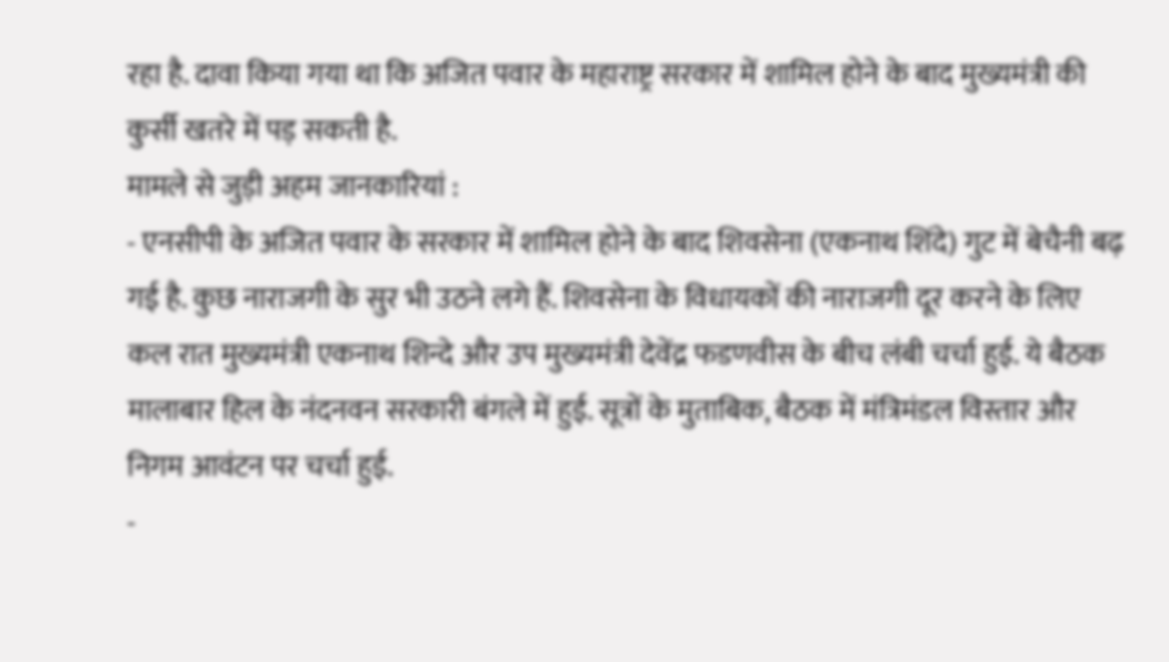रहा है. दावा किया गया था कि अजित पवार के महाराष्ट्र सरकार में शामिल होने के बाद मुख्यमंत्री की कुर्सी खतरे में पड़ सकती है.
मामले से जुड़ी अहम जानकारियां :
- एनसीपी के अजित पवार के सरकार में शामिल होने के बाद शिवसेना (एकनाथ शिंदे) गुट में बेचैनी बढ़ गई है. कुछ नाराजगी के सुर भी उठने लगे हैं. शिवसेना के विधायकों की नाराजगी दूर करने के लिए कल रात मुख्यमंत्री एकनाथ शिन्दे और उप मुख्यमंत्री देवेंद्र फडणवीस के बीच लंबी चर्चा हुई. ये बैठक मालाबार हिल के नंदनवन सरकारी बंगले में हुई. सूत्रों के मुताबिक, बैठक में मंत्रिमंडल विस्तार और निगम आवंटन पर चर्चा हुई.
-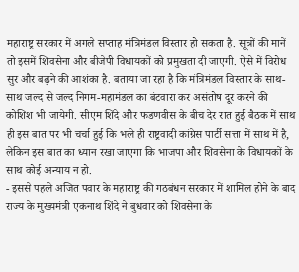महाराष्ट्र सरकार में अगले सप्ताह मंत्रिमंडल विस्तार हो सकता है. सूत्रों की मानें तो इसमें शिवसेना और बीजेपी विधायकों को प्रमुखता दी जाएगी. ऐसे में विरोध सुर और बढ़ने की आशंका है. बताया जा रहा है कि मंत्रिमंडल विस्तार के साथ-साथ जल्द से जल्द निगम-महामंडल का बंटवारा कर असंतोष दूर करने की कोशिश भी जायेगी. सीएम शिंदे और फडणवीस के बीच देर रात हुई बैठक में साथ ही इस बात पर भी चर्चा हुई कि भले ही राष्ट्रवादी कांग्रेस पार्टी सत्ता में साथ में है, लेकिन इस बात का ध्यान रखा जाएगा कि भाजपा और शिवसेना के विधायकों के साथ कोई अन्याय न हो.
- इससे पहले अजित पवार के महाराष्ट्र की गठबंधन सरकार में शामिल होने के बाद राज्य के मुख्यमंत्री एकनाथ शिंदे ने बुधवार को शिवसेना के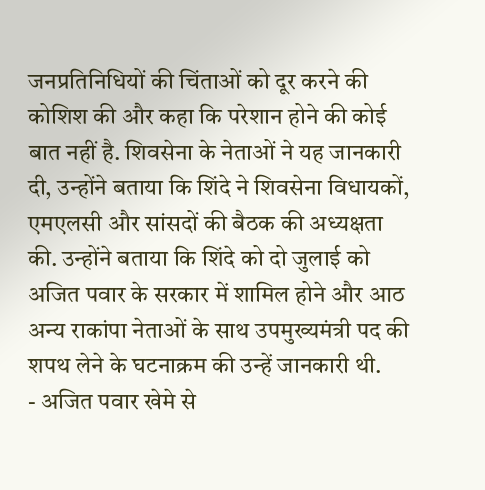जनप्रतिनिधियों की चिंताओं को दूर करने की कोशिश की और कहा कि परेशान होने की कोई बात नहीं है. शिवसेना के नेताओं ने यह जानकारी दी, उन्होंने बताया कि शिंदे ने शिवसेना विधायकों, एमएलसी और सांसदों की बैठक की अध्यक्षता की. उन्होंने बताया कि शिंदे को दो जुलाई को अजित पवार के सरकार में शामिल होने और आठ अन्य राकांपा नेताओं के साथ उपमुख्यमंत्री पद की शपथ लेने के घटनाक्रम की उन्हें जानकारी थी.
- अजित पवार खेमे से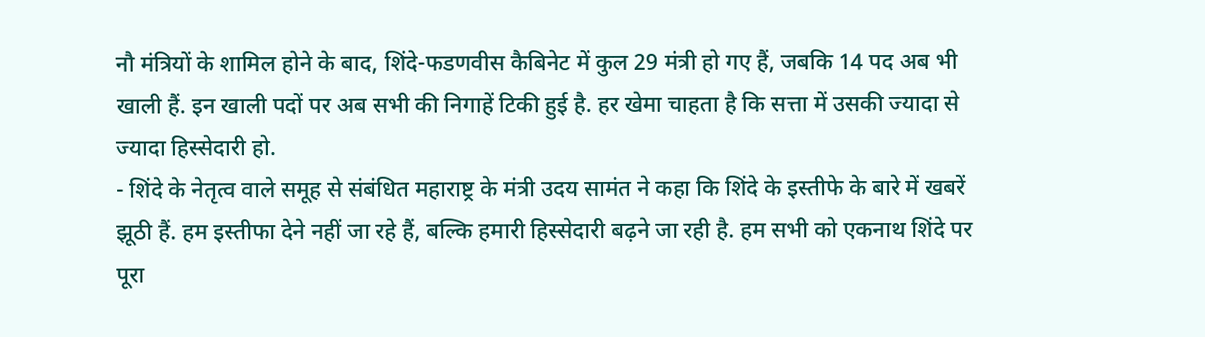नौ मंत्रियों के शामिल होने के बाद, शिंदे-फडणवीस कैबिनेट में कुल 29 मंत्री हो गए हैं, जबकि 14 पद अब भी खाली हैं. इन खाली पदों पर अब सभी की निगाहें टिकी हुई है. हर खेमा चाहता है कि सत्ता में उसकी ज्यादा से ज्यादा हिस्सेदारी हो.
- शिंदे के नेतृत्व वाले समूह से संबंधित महाराष्ट्र के मंत्री उदय सामंत ने कहा कि शिंदे के इस्तीफे के बारे में खबरें झूठी हैं. हम इस्तीफा देने नहीं जा रहे हैं, बल्कि हमारी हिस्सेदारी बढ़ने जा रही है. हम सभी को एकनाथ शिंदे पर पूरा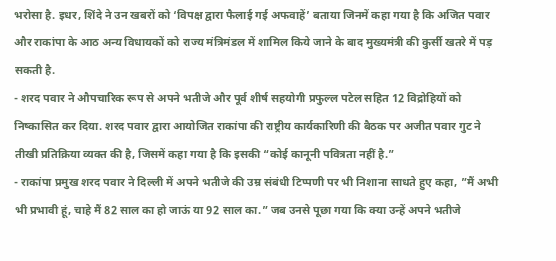भरोसा है. इधर, शिंदे ने उन खबरों को ‘विपक्ष द्वारा फैलाई गई अफवाहें’ बताया जिनमें कहा गया है कि अजित पवार और राकांपा के आठ अन्य विधायकों को राज्य मंत्रिमंडल में शामिल किये जाने के बाद मुख्यमंत्री की कुर्सी खतरे में पड़ सकती है.
- शरद पवार ने औपचारिक रूप से अपने भतीजे और पूर्व शीर्ष सहयोगी प्रफुल्ल पटेल सहित 12 विद्रोहियों को निष्कासित कर दिया. शरद पवार द्वारा आयोजित राकांपा की राष्ट्रीय कार्यकारिणी की बैठक पर अजीत पवार गुट ने तीखी प्रतिक्रिया व्यक्त की है, जिसमें कहा गया है कि इसकी “कोई कानूनी पवित्रता नहीं है.”
- राकांपा प्रमुख शरद पवार ने दिल्ली में अपने भतीजे की उम्र संबंधी टिप्पणी पर भी निशाना साधते हुए कहा, ”मैं अभी भी प्रभावी हूं, चाहे मैं 82 साल का हो जाऊं या 92 साल का.” जब उनसे पूछा गया कि क्या उन्हें अपने भतीजे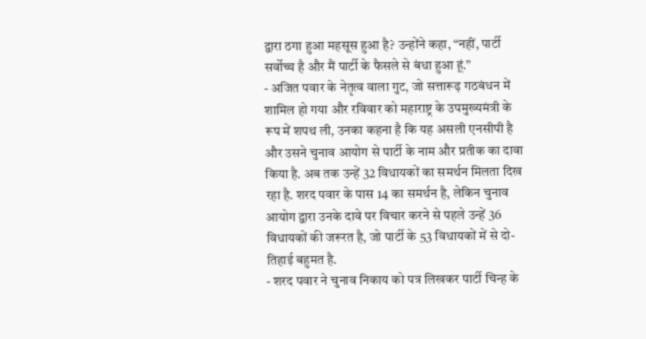द्वारा ठगा हुआ महसूस हुआ है? उन्होंने कहा, “नहीं, पार्टी सर्वोच्च है और मैं पार्टी के फैसले से बंधा हुआ हूं.”
- अजित पवार के नेतृत्व वाला गुट, जो सत्तारूढ़ गठबंधन में शामिल हो गया और रविवार को महाराष्ट्र के उपमुख्यमंत्री के रूप में शपथ ली, उनका कहना है कि यह असली एनसीपी है और उसने चुनाव आयोग से पार्टी के नाम और प्रतीक का दावा किया है. अब तक उन्हें 32 विधायकों का समर्थन मिलता दिख रहा है. शरद पवार के पास 14 का समर्थन है, लेकिन चुनाव आयोग द्वारा उनके दावे पर विचार करने से पहले उन्हें 36 विधायकों की जरूरत है, जो पार्टी के 53 विधायकों में से दो-तिहाई बहुमत है.
- शरद पवार ने चुनाव निकाय को पत्र लिखकर पार्टी चिन्ह के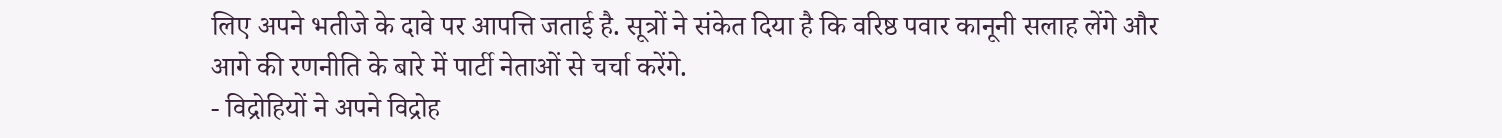लिए अपने भतीजे के दावे पर आपत्ति जताई है. सूत्रों ने संकेत दिया है कि वरिष्ठ पवार कानूनी सलाह लेंगे और आगे की रणनीति के बारे में पार्टी नेताओं से चर्चा करेंगे.
- विद्रोहियों ने अपने विद्रोह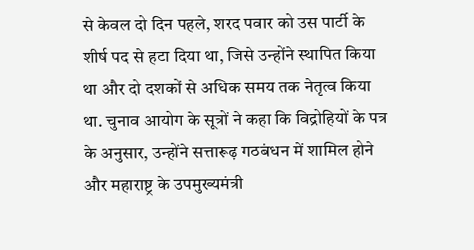से केवल दो दिन पहले, शरद पवार को उस पार्टी के शीर्ष पद से हटा दिया था, जिसे उन्होंने स्थापित किया था और दो दशकों से अधिक समय तक नेतृत्व किया था. चुनाव आयोग के सूत्रों ने कहा कि विद्रोहियों के पत्र के अनुसार, उन्होंने सत्तारूढ़ गठबंधन में शामिल होने और महाराष्ट्र के उपमुख्यमंत्री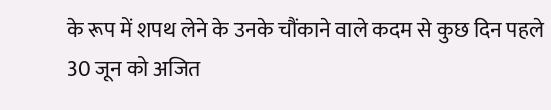के रूप में शपथ लेने के उनके चौंकाने वाले कदम से कुछ दिन पहले 30 जून को अजित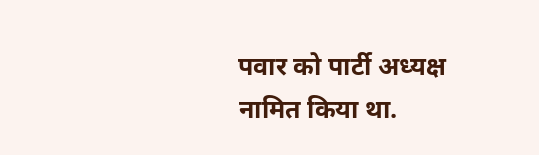पवार को पार्टी अध्यक्ष नामित किया था.